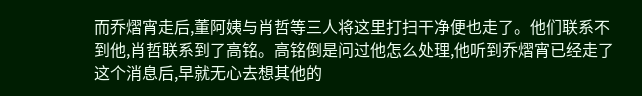而乔熠宵走后,董阿姨与肖哲等三人将这里打扫干净便也走了。他们联系不到他,肖哲联系到了高铭。高铭倒是问过他怎么处理,他听到乔熠宵已经走了这个消息后,早就无心去想其他的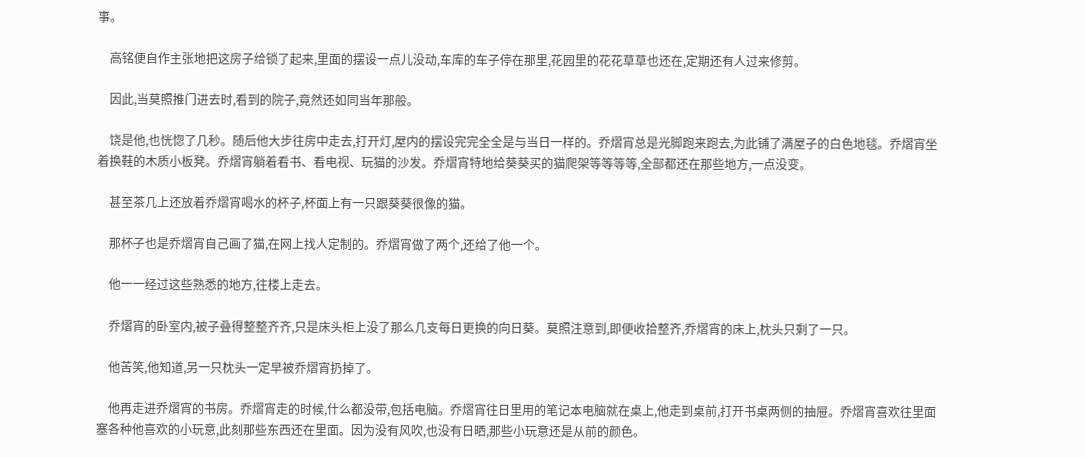事。

    高铭便自作主张地把这房子给锁了起来,里面的摆设一点儿没动,车库的车子停在那里,花园里的花花草草也还在,定期还有人过来修剪。

    因此,当莫照推门进去时,看到的院子,竟然还如同当年那般。

    饶是他,也恍惚了几秒。随后他大步往房中走去,打开灯,屋内的摆设完完全全是与当日一样的。乔熠宵总是光脚跑来跑去,为此铺了满屋子的白色地毯。乔熠宵坐着换鞋的木质小板凳。乔熠宵躺着看书、看电视、玩猫的沙发。乔熠宵特地给葵葵买的猫爬架等等等等,全部都还在那些地方,一点没变。

    甚至茶几上还放着乔熠宵喝水的杯子,杯面上有一只跟葵葵很像的猫。

    那杯子也是乔熠宵自己画了猫,在网上找人定制的。乔熠宵做了两个,还给了他一个。

    他一一经过这些熟悉的地方,往楼上走去。

    乔熠宵的卧室内,被子叠得整整齐齐,只是床头柜上没了那么几支每日更换的向日葵。莫照注意到,即便收拾整齐,乔熠宵的床上,枕头只剩了一只。

    他苦笑,他知道,另一只枕头一定早被乔熠宵扔掉了。

    他再走进乔熠宵的书房。乔熠宵走的时候,什么都没带,包括电脑。乔熠宵往日里用的笔记本电脑就在桌上,他走到桌前,打开书桌两侧的抽屉。乔熠宵喜欢往里面塞各种他喜欢的小玩意,此刻那些东西还在里面。因为没有风吹,也没有日晒,那些小玩意还是从前的颜色。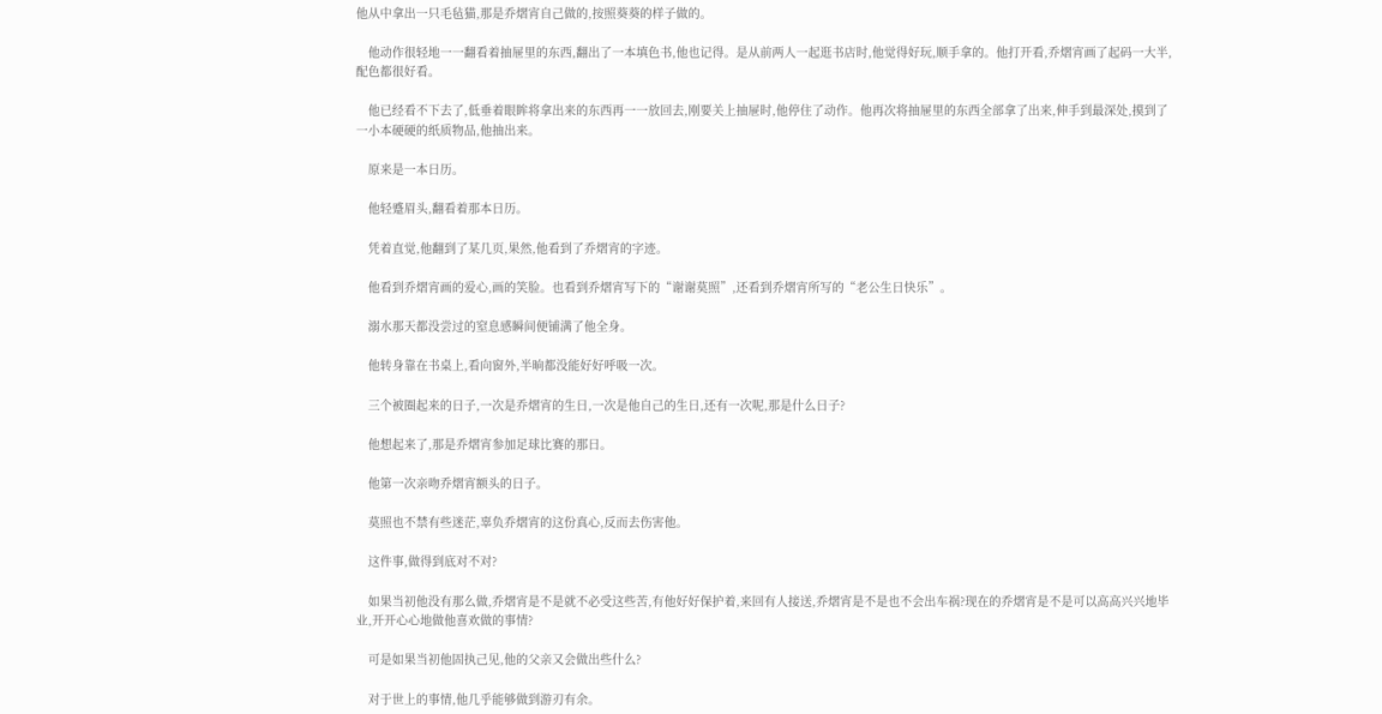他从中拿出一只毛毡猫,那是乔熠宵自己做的,按照葵葵的样子做的。

    他动作很轻地一一翻看着抽屉里的东西,翻出了一本填色书,他也记得。是从前两人一起逛书店时,他觉得好玩,顺手拿的。他打开看,乔熠宵画了起码一大半,配色都很好看。

    他已经看不下去了,低垂着眼眸将拿出来的东西再一一放回去,刚要关上抽屉时,他停住了动作。他再次将抽屉里的东西全部拿了出来,伸手到最深处,摸到了一小本硬硬的纸质物品,他抽出来。

    原来是一本日历。

    他轻蹙眉头,翻看着那本日历。

    凭着直觉,他翻到了某几页,果然,他看到了乔熠宵的字迹。

    他看到乔熠宵画的爱心,画的笑脸。也看到乔熠宵写下的“谢谢莫照”,还看到乔熠宵所写的“老公生日快乐”。

    溺水那天都没尝过的窒息感瞬间便铺满了他全身。

    他转身靠在书桌上,看向窗外,半晌都没能好好呼吸一次。

    三个被圈起来的日子,一次是乔熠宵的生日,一次是他自己的生日,还有一次呢,那是什么日子?

    他想起来了,那是乔熠宵参加足球比赛的那日。

    他第一次亲吻乔熠宵额头的日子。

    莫照也不禁有些迷茫,辜负乔熠宵的这份真心,反而去伤害他。

    这件事,做得到底对不对?

    如果当初他没有那么做,乔熠宵是不是就不必受这些苦,有他好好保护着,来回有人接送,乔熠宵是不是也不会出车祸?现在的乔熠宵是不是可以高高兴兴地毕业,开开心心地做他喜欢做的事情?

    可是如果当初他固执己见,他的父亲又会做出些什么?

    对于世上的事情,他几乎能够做到游刃有余。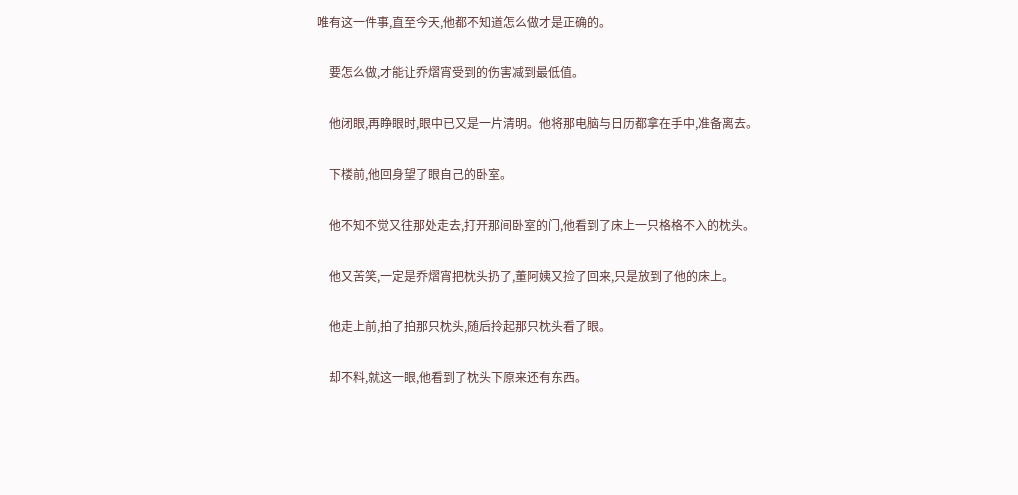唯有这一件事,直至今天,他都不知道怎么做才是正确的。

    要怎么做,才能让乔熠宵受到的伤害减到最低值。

    他闭眼,再睁眼时,眼中已又是一片清明。他将那电脑与日历都拿在手中,准备离去。

    下楼前,他回身望了眼自己的卧室。

    他不知不觉又往那处走去,打开那间卧室的门,他看到了床上一只格格不入的枕头。

    他又苦笑,一定是乔熠宵把枕头扔了,董阿姨又捡了回来,只是放到了他的床上。

    他走上前,拍了拍那只枕头,随后拎起那只枕头看了眼。

    却不料,就这一眼,他看到了枕头下原来还有东西。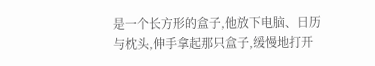是一个长方形的盒子,他放下电脑、日历与枕头,伸手拿起那只盒子,缓慢地打开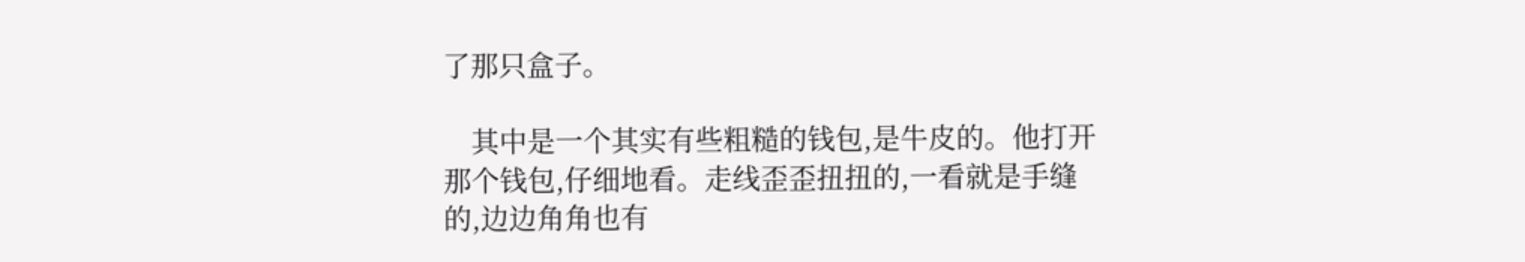了那只盒子。

    其中是一个其实有些粗糙的钱包,是牛皮的。他打开那个钱包,仔细地看。走线歪歪扭扭的,一看就是手缝的,边边角角也有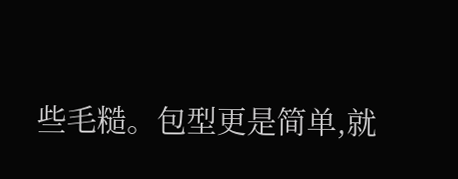些毛糙。包型更是简单,就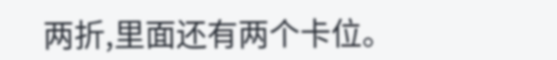两折,里面还有两个卡位。